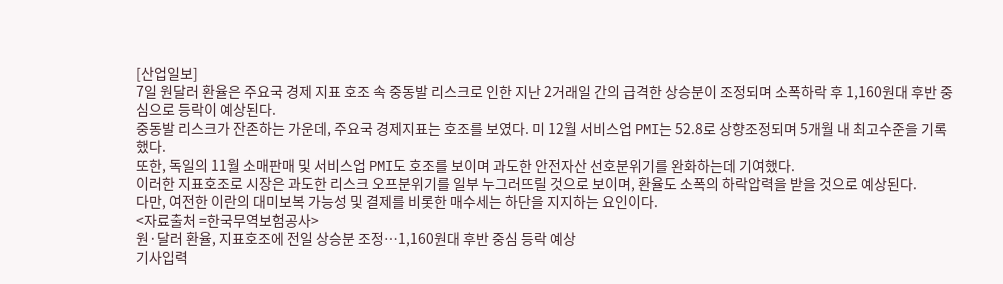[산업일보]
7일 원달러 환율은 주요국 경제 지표 호조 속 중동발 리스크로 인한 지난 2거래일 간의 급격한 상승분이 조정되며 소폭하락 후 1,160원대 후반 중심으로 등락이 예상된다.
중동발 리스크가 잔존하는 가운데, 주요국 경제지표는 호조를 보였다. 미 12월 서비스업 PMI는 52.8로 상향조정되며 5개월 내 최고수준을 기록했다.
또한, 독일의 11월 소매판매 및 서비스업 PMI도 호조를 보이며 과도한 안전자산 선호분위기를 완화하는데 기여했다.
이러한 지표호조로 시장은 과도한 리스크 오프분위기를 일부 누그러뜨릴 것으로 보이며, 환율도 소폭의 하락압력을 받을 것으로 예상된다.
다만, 여전한 이란의 대미보복 가능성 및 결제를 비롯한 매수세는 하단을 지지하는 요인이다.
<자료출처 =한국무역보험공사>
원·달러 환율, 지표호조에 전일 상승분 조정…1,160원대 후반 중심 등락 예상
기사입력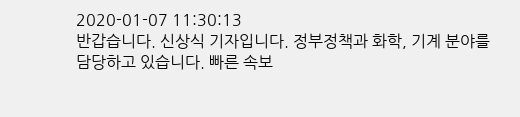2020-01-07 11:30:13
반갑습니다. 신상식 기자입니다. 정부정책과 화학, 기계 분야를 담당하고 있습니다. 빠른 속보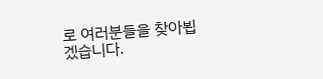로 여러분들을 찾아뵙겠습니다.